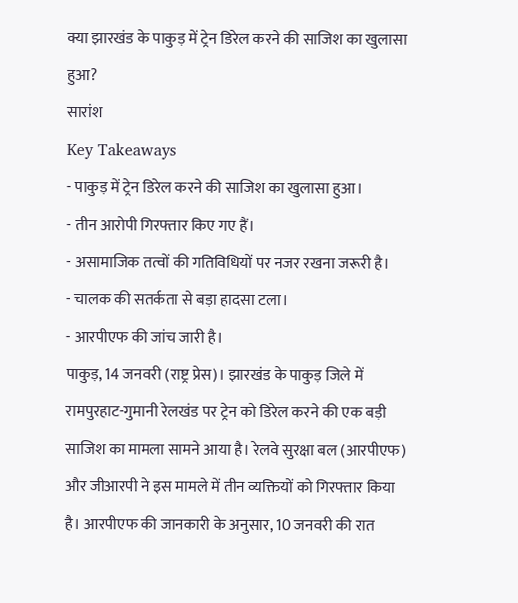क्या झारखंड के पाकुड़ में ट्रेन डिरेल करने की साजिश का खुलासा हुआ?
सारांश
Key Takeaways
- पाकुड़ में ट्रेन डिरेल करने की साजिश का खुलासा हुआ।
- तीन आरोपी गिरफ्तार किए गए हैं।
- असामाजिक तत्वों की गतिविधियों पर नजर रखना जरूरी है।
- चालक की सतर्कता से बड़ा हादसा टला।
- आरपीएफ की जांच जारी है।
पाकुड़, 14 जनवरी (राष्ट्र प्रेस)। झारखंड के पाकुड़ जिले में रामपुरहाट-गुमानी रेलखंड पर ट्रेन को डिरेल करने की एक बड़ी साजिश का मामला सामने आया है। रेलवे सुरक्षा बल (आरपीएफ) और जीआरपी ने इस मामले में तीन व्यक्तियों को गिरफ्तार किया है। आरपीएफ की जानकारी के अनुसार, 10 जनवरी की रात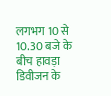लगभग 10 से 10.30 बजे के बीच हावड़ा डिवीजन के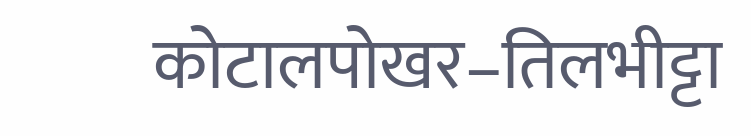कोटालपोखर–तिलभीट्टा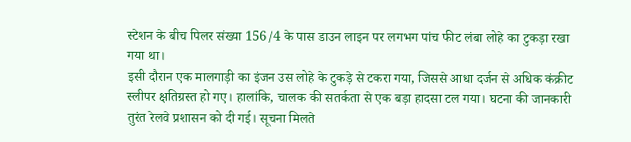स्टेशन के बीच पिलर संख्या 156/4 के पास डाउन लाइन पर लगभग पांच फीट लंबा लोहे का टुकड़ा रखा गया था।
इसी दौरान एक मालगाड़ी का इंजन उस लोहे के टुकड़े से टकरा गया, जिससे आधा दर्जन से अधिक कंक्रीट स्लीपर क्षतिग्रस्त हो गए। हालांकि, चालक की सतर्कता से एक बड़ा हादसा टल गया। घटना की जानकारी तुरंत रेलवे प्रशासन को दी गई। सूचना मिलते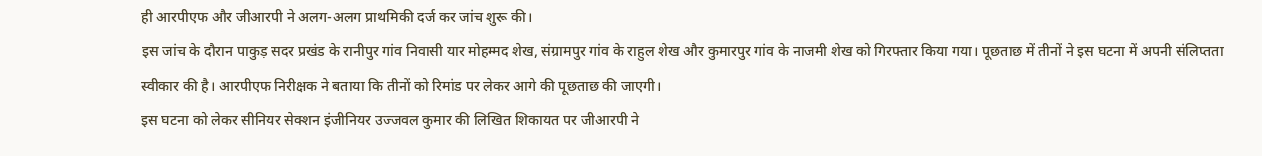ही आरपीएफ और जीआरपी ने अलग-अलग प्राथमिकी दर्ज कर जांच शुरू की।
इस जांच के दौरान पाकुड़ सदर प्रखंड के रानीपुर गांव निवासी यार मोहम्मद शेख, संग्रामपुर गांव के राहुल शेख और कुमारपुर गांव के नाजमी शेख को गिरफ्तार किया गया। पूछताछ में तीनों ने इस घटना में अपनी संलिप्तता स्वीकार की है। आरपीएफ निरीक्षक ने बताया कि तीनों को रिमांड पर लेकर आगे की पूछताछ की जाएगी।
इस घटना को लेकर सीनियर सेक्शन इंजीनियर उज्जवल कुमार की लिखित शिकायत पर जीआरपी ने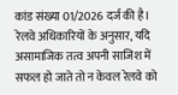कांड संख्या 01/2026 दर्ज की है। रेलवे अधिकारियों के अनुसार, यदि असामाजिक तत्व अपनी साजिश में सफल हो जाते तो न केवल रेलवे को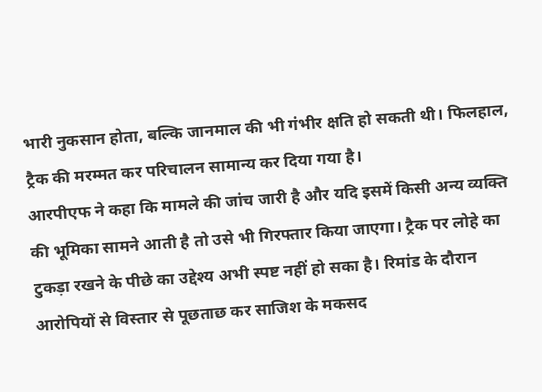भारी नुकसान होता, बल्कि जानमाल की भी गंभीर क्षति हो सकती थी। फिलहाल, ट्रैक की मरम्मत कर परिचालन सामान्य कर दिया गया है।
आरपीएफ ने कहा कि मामले की जांच जारी है और यदि इसमें किसी अन्य व्यक्ति की भूमिका सामने आती है तो उसे भी गिरफ्तार किया जाएगा। ट्रैक पर लोहे का टुकड़ा रखने के पीछे का उद्देश्य अभी स्पष्ट नहीं हो सका है। रिमांड के दौरान आरोपियों से विस्तार से पूछताछ कर साजिश के मकसद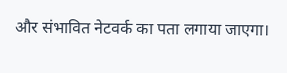और संभावित नेटवर्क का पता लगाया जाएगा।